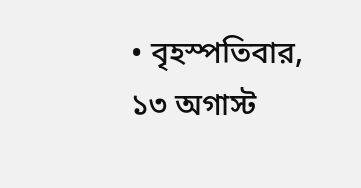• বৃহস্পতিবার, ১৩ অগাস্ট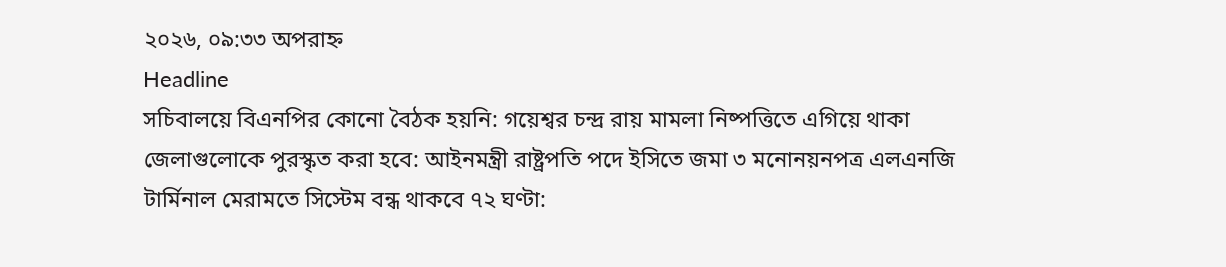২০২৬, ০৯:৩৩ অপরাহ্ন
Headline
সচিবালয়ে বিএনপির কোনো বৈঠক হয়নি: গয়েশ্বর চন্দ্র রায় মামলা নিষ্পত্তিতে এগিয়ে থাকা জেলাগুলোকে পুরস্কৃত করা হবে: আইনমন্ত্রী রাষ্ট্রপতি পদে ইসিতে জমা ৩ মনোনয়নপত্র এলএনজি টার্মিনাল মেরামতে সিস্টেম বন্ধ থাকবে ৭২ ঘণ্টা: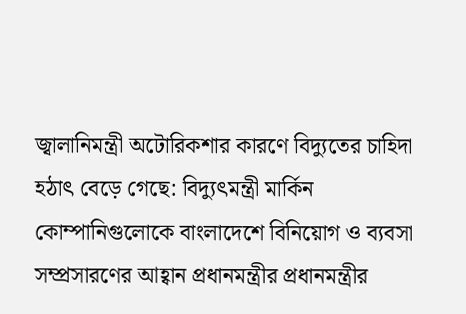জ্বালানিমন্ত্রী অটোরিকশার কারণে বিদ্যুতের চাহিদা হঠাৎ বেড়ে গেছে: বিদ্যুৎমন্ত্রী মার্কিন কোম্পানিগুলোকে বাংলাদেশে বিনিয়োগ ও ব্যবসা সম্প্রসারণের আহ্বান প্রধানমন্ত্রীর প্রধানমন্ত্রীর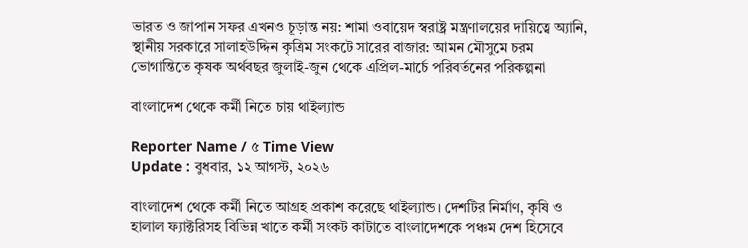ভারত ও জাপান সফর এখনও চূড়ান্ত নয়: শামা ওবায়েদ স্বরাষ্ট্র মন্ত্রণালয়ের দায়িত্বে অ্যানি, স্থানীয় সরকারে সালাহউদ্দিন কৃত্রিম সংকটে সারের বাজার: আমন মৌসুমে চরম ভোগান্তিতে কৃষক অর্থবছর জুলাই-জুন থেকে এপ্রিল-মার্চে পরিবর্তনের পরিকল্পনা

বাংলাদেশ থেকে কর্মী নিতে চায় থাইল্যান্ড

Reporter Name / ৫ Time View
Update : বুধবার, ১২ আগস্ট, ২০২৬

বাংলাদেশ থেকে কর্মী নিতে আগ্রহ প্রকাশ করেছে থাইল্যান্ড। দেশটির নির্মাণ, কৃষি ও হালাল ফ্যাক্টরিসহ বিভিন্ন খাতে কর্মী সংকট কাটাতে বাংলাদেশকে পঞ্চম দেশ হিসেবে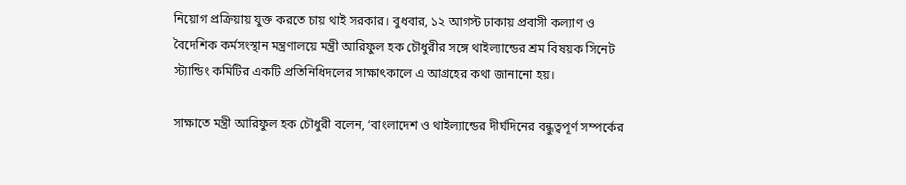নিয়োগ প্রক্রিয়ায় যুক্ত করতে চায় থাই সরকার। বুধবার, ১২ আগস্ট ঢাকায় প্রবাসী কল্যাণ ও বৈদেশিক কর্মসংস্থান মন্ত্রণালয়ে মন্ত্রী আরিফুল হক চৌধুরীর সঙ্গে থাইল্যান্ডের শ্রম বিষয়ক সিনেট স্ট্যান্ডিং কমিটির একটি প্রতিনিধিদলের সাক্ষাৎকালে এ আগ্রহের কথা জানানো হয়।

সাক্ষাতে মন্ত্রী আরিফুল হক চৌধুরী বলেন, ‘বাংলাদেশ ও থাইল্যান্ডের দীর্ঘদিনের বন্ধুত্বপূর্ণ সম্পর্কের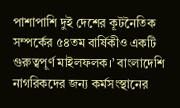পাশাপাশি দুই দেশের কূটনৈতিক সম্পর্কের ৫৪তম বার্ষিকীও একটি গুরুত্বপূর্ণ মাইলফলক।’ বাংলাদেশি নাগরিকদের জন্য কর্মসংস্থানের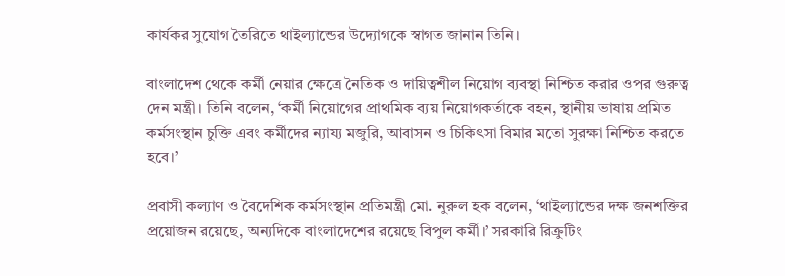কার্যকর সুযোগ তৈরিতে থাইল্যান্ডের উদ্যোগকে স্বাগত জানান তিনি।

বাংলাদেশ থেকে কর্মী নেয়ার ক্ষেত্রে নৈতিক ও দায়িত্বশীল নিয়োগ ব্যবস্থা নিশ্চিত করার ওপর গুরুত্ব দেন মন্ত্রী। তিনি বলেন, ‘কর্মী নিয়োগের প্রাথমিক ব্যয় নিয়োগকর্তাকে বহন, স্থানীয় ভাষায় প্রমিত কর্মসংস্থান চুক্তি এবং কর্মীদের ন্যায্য মজুরি, আবাসন ও চিকিৎসা বিমার মতো সুরক্ষা নিশ্চিত করতে হবে।’

প্রবাসী কল্যাণ ও বৈদেশিক কর্মসংস্থান প্রতিমন্ত্রী মো. নুরুল হক বলেন, ‘থাইল্যান্ডের দক্ষ জনশক্তির প্রয়োজন রয়েছে, অন্যদিকে বাংলাদেশের রয়েছে বিপুল কর্মী।’ সরকারি রিক্রুটিং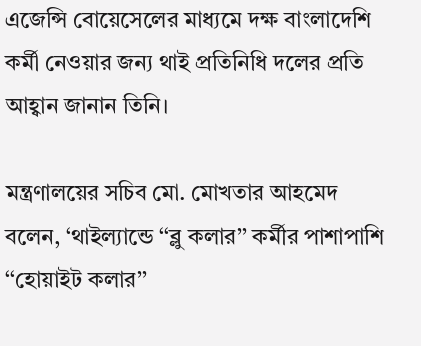এজেন্সি বোয়েসেলের মাধ্যমে দক্ষ বাংলাদেশি কর্মী নেওয়ার জন্য থাই প্রতিনিধি দলের প্রতি আহ্বান জানান তিনি।

মন্ত্রণালয়ের সচিব মো. মোখতার আহমেদ বলেন, ‘থাইল্যান্ডে ‘‘ব্লু কলার’’ কর্মীর পাশাপাশি ‘‘হোয়াইট কলার’’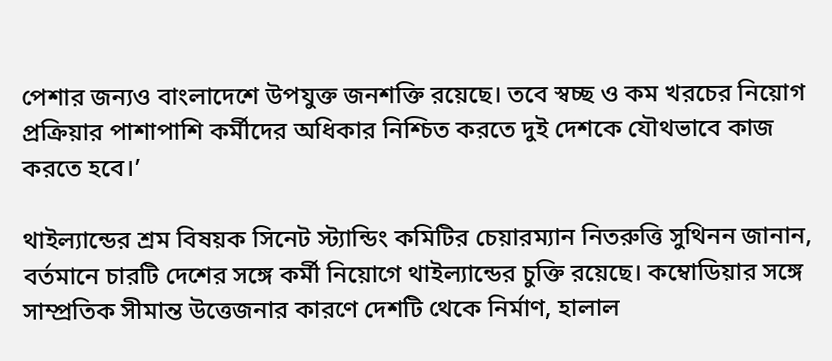পেশার জন্যও বাংলাদেশে উপযুক্ত জনশক্তি রয়েছে। তবে স্বচ্ছ ও কম খরচের নিয়োগ প্রক্রিয়ার পাশাপাশি কর্মীদের অধিকার নিশ্চিত করতে দুই দেশকে যৌথভাবে কাজ করতে হবে।’

থাইল্যান্ডের শ্রম বিষয়ক সিনেট স্ট্যান্ডিং কমিটির চেয়ারম্যান নিতরুত্তি সুথিনন জানান, বর্তমানে চারটি দেশের সঙ্গে কর্মী নিয়োগে থাইল্যান্ডের চুক্তি রয়েছে। কম্বোডিয়ার সঙ্গে সাম্প্রতিক সীমান্ত উত্তেজনার কারণে দেশটি থেকে নির্মাণ, হালাল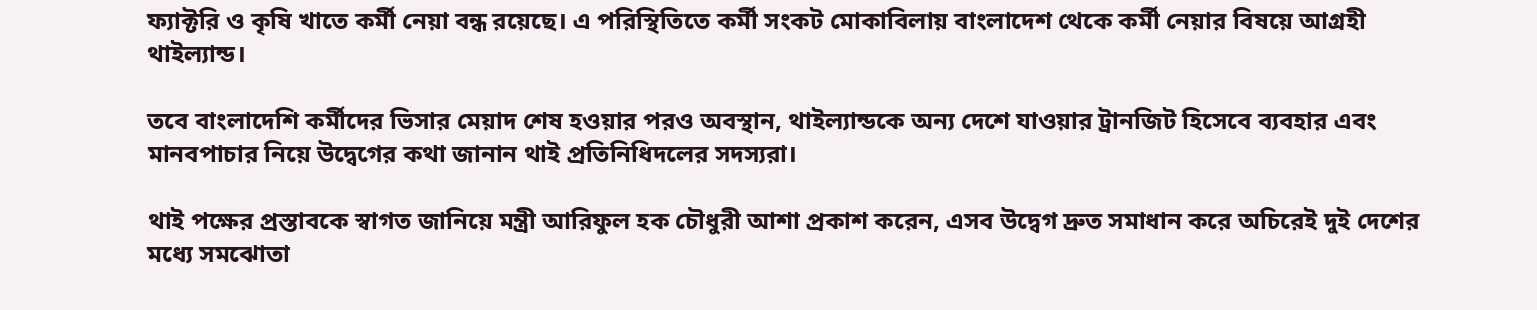ফ্যাক্টরি ও কৃষি খাতে কর্মী নেয়া বন্ধ রয়েছে। এ পরিস্থিতিতে কর্মী সংকট মোকাবিলায় বাংলাদেশ থেকে কর্মী নেয়ার বিষয়ে আগ্রহী থাইল্যান্ড।

তবে বাংলাদেশি কর্মীদের ভিসার মেয়াদ শেষ হওয়ার পরও অবস্থান, থাইল্যান্ডকে অন্য দেশে যাওয়ার ট্রানজিট হিসেবে ব্যবহার এবং মানবপাচার নিয়ে উদ্বেগের কথা জানান থাই প্রতিনিধিদলের সদস্যরা।

থাই পক্ষের প্রস্তাবকে স্বাগত জানিয়ে মন্ত্রী আরিফুল হক চৌধুরী আশা প্রকাশ করেন, এসব উদ্বেগ দ্রুত সমাধান করে অচিরেই দুই দেশের মধ্যে সমঝোতা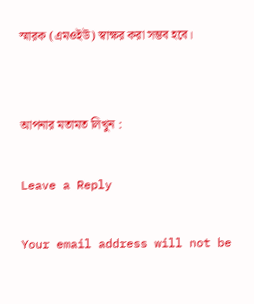স্মারক (এমওইউ) স্বাক্ষর করা সম্ভব হবে।


আপনার মতামত লিখুন :

Leave a Reply

Your email address will not be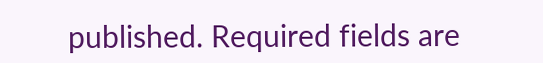published. Required fields are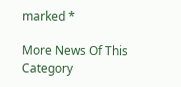marked *

More News Of This Category